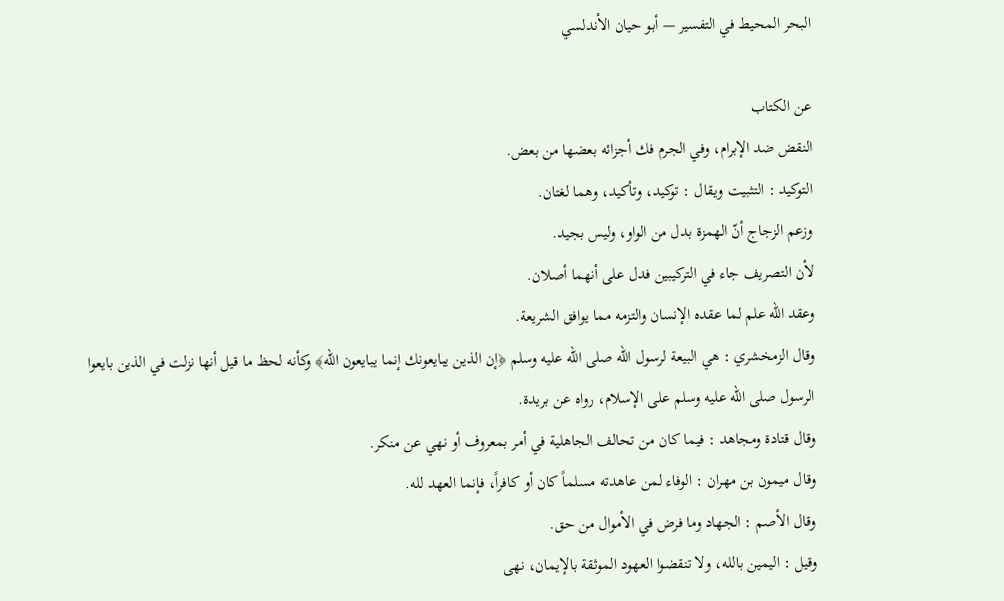البحر المحيط في التفسير — أبو حيان الأندلسي

عن الكتاب
النقض ضد الإبرام، وفي الجرم فك أجزائه بعضها من بعض.
التوكيد : التثبيت ويقال : توكيد، وتأكيد، وهما لغتان.
وزعم الزجاج أنّ الهمزة بدل من الواو، وليس بجيد.
لأن التصريف جاء في التركيبين فدل على أنهما أصلان.
وعقد الله علم لما عقده الإنسان والتزمه مما يوافق الشريعة.
وقال الزمخشري : هي البيعة لرسول الله صلى الله عليه وسلم ﴿إن الذين يبايعونك إنما يبايعون الله﴾ وكأنه لحظ ما قيل أنها نزلت في الذين بايعوا الرسول صلى الله عليه وسلم على الإسلام، رواه عن بريدة.
وقال قتادة ومجاهد : فيما كان من تحالف الجاهلية في أمر بمعروف أو نهي عن منكر.
وقال ميمون بن مهران : الوفاء لمن عاهدته مسلماً كان أو كافراً، فإنما العهد لله.
وقال الأصم : الجهاد وما فرض في الأموال من حق.
وقيل : اليمين بالله، ولا تنقضوا العهود الموثقة بالإيمان، نهى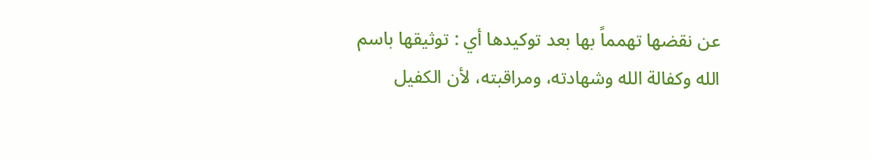عن نقضها تهمماً بها بعد توكيدها أي : توثيقها باسم الله وكفالة الله وشهادته، ومراقبته، لأن الكفيل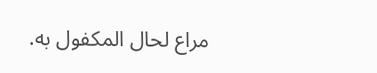مراع لحال المكفول به.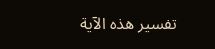تفسير هذه الآية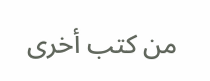من كتب أخرى